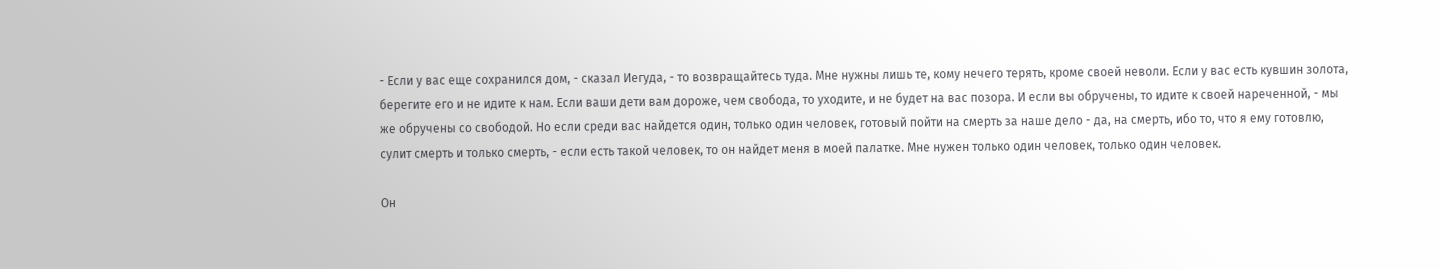- Если у вас еще сохранился дом, - сказал Иегуда, - то возвращайтесь туда. Мне нужны лишь те, кому нечего терять, кроме своей неволи. Если у вас есть кувшин золота, берегите его и не идите к нам. Если ваши дети вам дороже, чем свобода, то уходите, и не будет на вас позора. И если вы обручены, то идите к своей нареченной, - мы же обручены со свободой. Но если среди вас найдется один, только один человек, готовый пойти на смерть за наше дело - да, на смерть, ибо то, что я ему готовлю, сулит смерть и только смерть, - если есть такой человек, то он найдет меня в моей палатке. Мне нужен только один человек, только один человек.

Он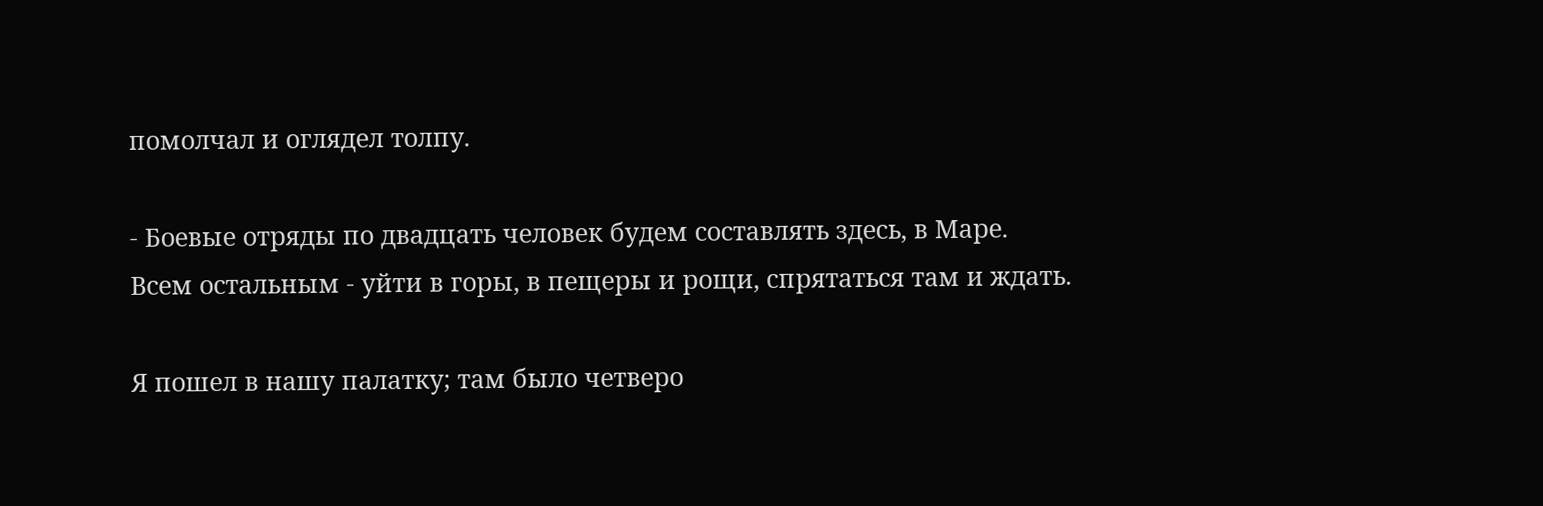помолчал и оглядел толпу.

- Боевые отряды по двадцать человек будем составлять здесь, в Маре. Всем остальным - уйти в горы, в пещеры и рощи, спрятаться там и ждать.

Я пошел в нашу палатку; там было четверо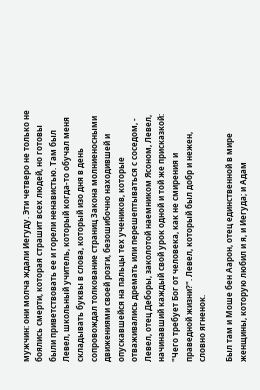мужчин: они молча ждали Иегуду. Эти четверо не только не боялись смерти, которая страшит всех людей, но готовы были приветствовать ее и горели ненавистью. Там был Левел, школьный учитель, который когда-то обучал меня складывать буквы в слова, который изо дня в день сопровождал толкование страниц Закона молниеносными движениями своей розги, безошибочно находившей и опускавшейся на пальцы тех учеников, которые отваживались дремать или перешептываться с соседом, - Левел, отец Деборы, заколотой наемником Ясоном, Левел, начинавший каждый свой урок одной и той же присказкой: "Чего требует Бог от человека, как не смирения и праведной жизни?". Левел, который был добр и нежен, словно ягненок.

Был там и Моше бен Аарон, отец единственной в мире женщины, которую любил и я, и Иегуда; и Адам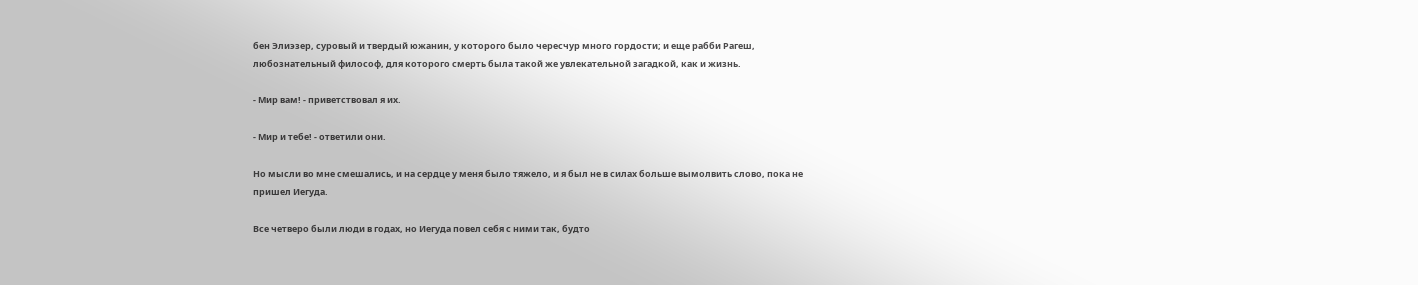бен Элиэзер, суровый и твердый южанин, у которого было чересчур много гордости; и еще рабби Рагеш, любознательный философ, для которого смерть была такой же увлекательной загадкой, как и жизнь.

- Мир вам! - приветствовал я их.

- Мир и тебе! - ответили они.

Но мысли во мне смешались, и на сердце у меня было тяжело, и я был не в силах больше вымолвить слово, пока не пришел Иегуда.

Все четверо были люди в годах, но Иегуда повел себя с ними так, будто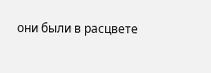они были в расцвете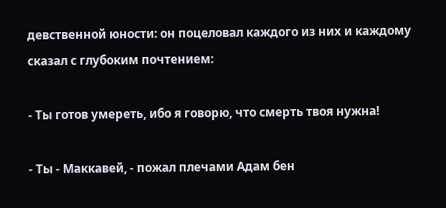девственной юности: он поцеловал каждого из них и каждому сказал с глубоким почтением:

- Ты готов умереть, ибо я говорю, что смерть твоя нужна!

- Ты - Маккавей, - пожал плечами Адам бен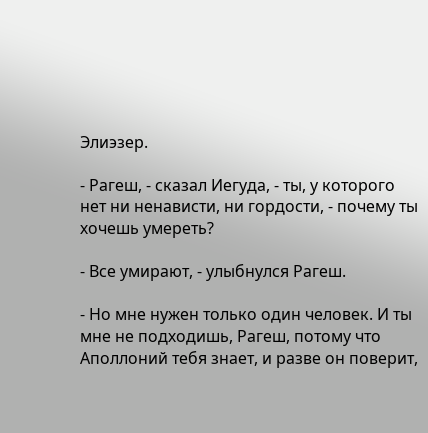Элиэзер.

- Рагеш, - сказал Иегуда, - ты, у которого нет ни ненависти, ни гордости, - почему ты хочешь умереть?

- Все умирают, - улыбнулся Рагеш.

- Но мне нужен только один человек. И ты мне не подходишь, Рагеш, потому что Аполлоний тебя знает, и разве он поверит,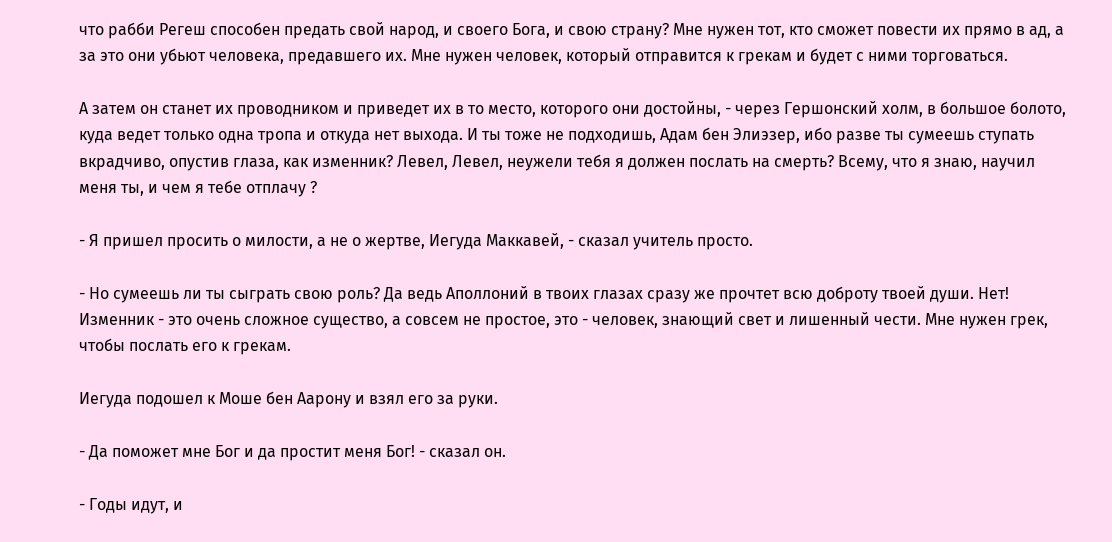что рабби Регеш способен предать свой народ, и своего Бога, и свою страну? Мне нужен тот, кто сможет повести их прямо в ад, а за это они убьют человека, предавшего их. Мне нужен человек, который отправится к грекам и будет с ними торговаться.

А затем он станет их проводником и приведет их в то место, которого они достойны, - через Гершонский холм, в большое болото, куда ведет только одна тропа и откуда нет выхода. И ты тоже не подходишь, Адам бен Элиэзер, ибо разве ты сумеешь ступать вкрадчиво, опустив глаза, как изменник? Левел, Левел, неужели тебя я должен послать на смерть? Всему, что я знаю, научил меня ты, и чем я тебе отплачу ?

- Я пришел просить о милости, а не о жертве, Иегуда Маккавей, - сказал учитель просто.

- Но сумеешь ли ты сыграть свою роль? Да ведь Аполлоний в твоих глазах сразу же прочтет всю доброту твоей души. Нет! Изменник - это очень сложное существо, а совсем не простое, это - человек, знающий свет и лишенный чести. Мне нужен грек, чтобы послать его к грекам.

Иегуда подошел к Моше бен Аарону и взял его за руки.

- Да поможет мне Бог и да простит меня Бог! - сказал он.

- Годы идут, и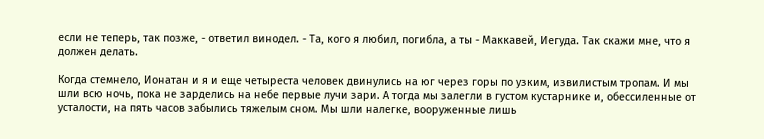если не теперь, так позже, - ответил винодел. - Та, кого я любил, погибла, а ты - Маккавей, Иегуда. Так скажи мне, что я должен делать.

Когда стемнело, Ионатан и я и еще четыреста человек двинулись на юг через горы по узким, извилистым тропам. И мы шли всю ночь, пока не зарделись на небе первые лучи зари. А тогда мы залегли в густом кустарнике и, обессиленные от усталости, на пять часов забылись тяжелым сном. Мы шли налегке, вооруженные лишь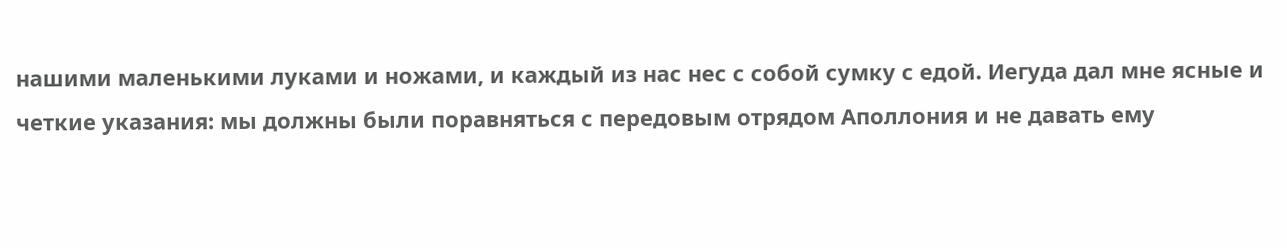нашими маленькими луками и ножами, и каждый из нас нес с собой сумку с едой. Иегуда дал мне ясные и четкие указания: мы должны были поравняться с передовым отрядом Аполлония и не давать ему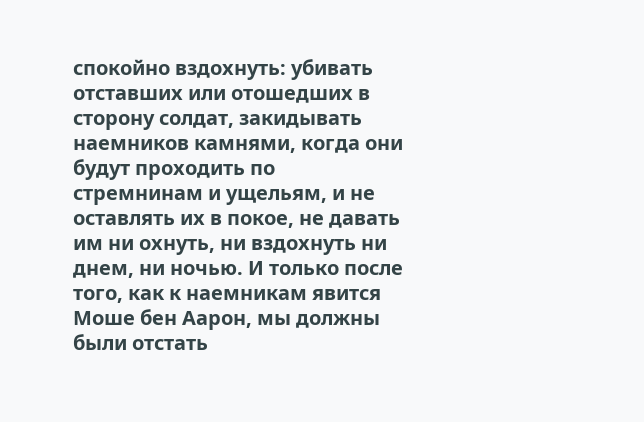спокойно вздохнуть: убивать отставших или отошедших в сторону солдат, закидывать наемников камнями, когда они будут проходить по стремнинам и ущельям, и не оставлять их в покое, не давать им ни охнуть, ни вздохнуть ни днем, ни ночью. И только после того, как к наемникам явится Моше бен Аарон, мы должны были отстать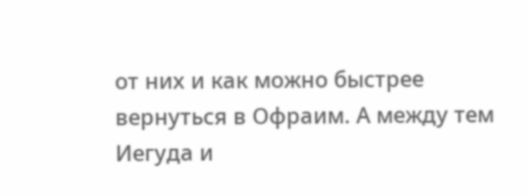от них и как можно быстрее вернуться в Офраим. А между тем Иегуда и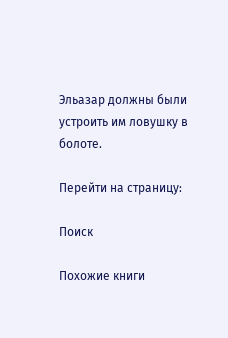Эльазар должны были устроить им ловушку в болоте.

Перейти на страницу:

Поиск

Похожие книги